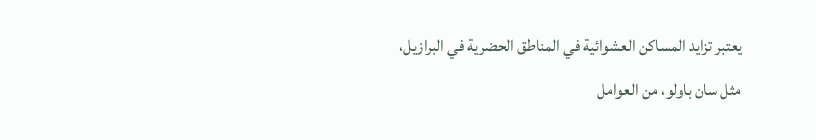يعتبر تزايد المساكن العشوائية في المناطق الحضرية في البرازيل، مثل سان باولو، من العوامل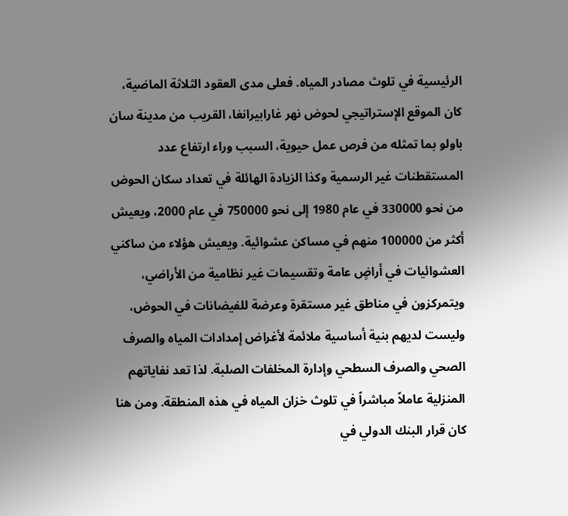الرئيسية في تلوث مصادر المياه. فعلى مدى العقود الثلاثة الماضية، كان الموقع الإستراتيجي لحوض نهر غارابيرانغا، القريب من مدينة سان باولو بما تمثله من فرص عمل حيوية، السبب وراء ارتفاع عدد المستقطنات غير الرسمية وكذا الزيادة الهائلة في تعداد سكان الحوض من نحو 330000 في عام 1980 إلى نحو 750000 في عام 2000، ويعيش أكثر من 100000 منهم في مساكن عشوائية. ويعيش هؤلاء من ساكني العشوائيات في أراضٍ عامة وتقسيمات غير نظامية من الأراضي، ويتمركزون في مناطق غير مستقرة وعرضة للفيضانات في الحوض، وليست لديهم بنية أساسية ملائمة لأغراض إمدادات المياه والصرف الصحي والصرف السطحي وإدارة المخلفات الصلبة. لذا تعد نفاياتهم المنزلية عاملاً مباشراً في تلوث خزان المياه في هذه المنطقة. ومن هنا كان قرار البنك الدولي في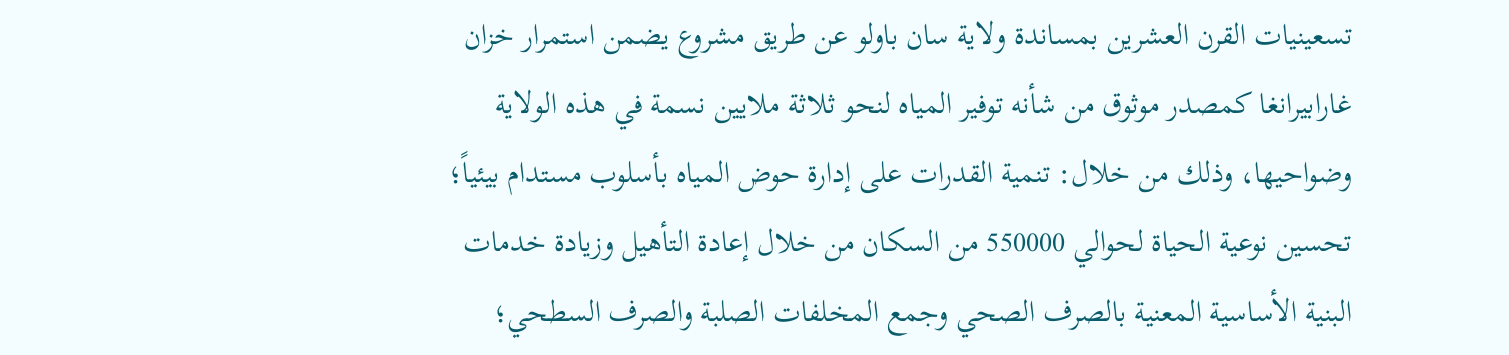تسعينيات القرن العشرين بمساندة ولاية سان باولو عن طريق مشروع يضمن استمرار خزان غارابيرانغا كمصدر موثوق من شأنه توفير المياه لنحو ثلاثة ملايين نسمة في هذه الولاية وضواحيها، وذلك من خلال: تنمية القدرات على إدارة حوض المياه بأسلوب مستدام بيئياً؛ تحسين نوعية الحياة لحوالي 550000 من السكان من خلال إعادة التأهيل وزيادة خدمات البنية الأساسية المعنية بالصرف الصحي وجمع المخلفات الصلبة والصرف السطحي؛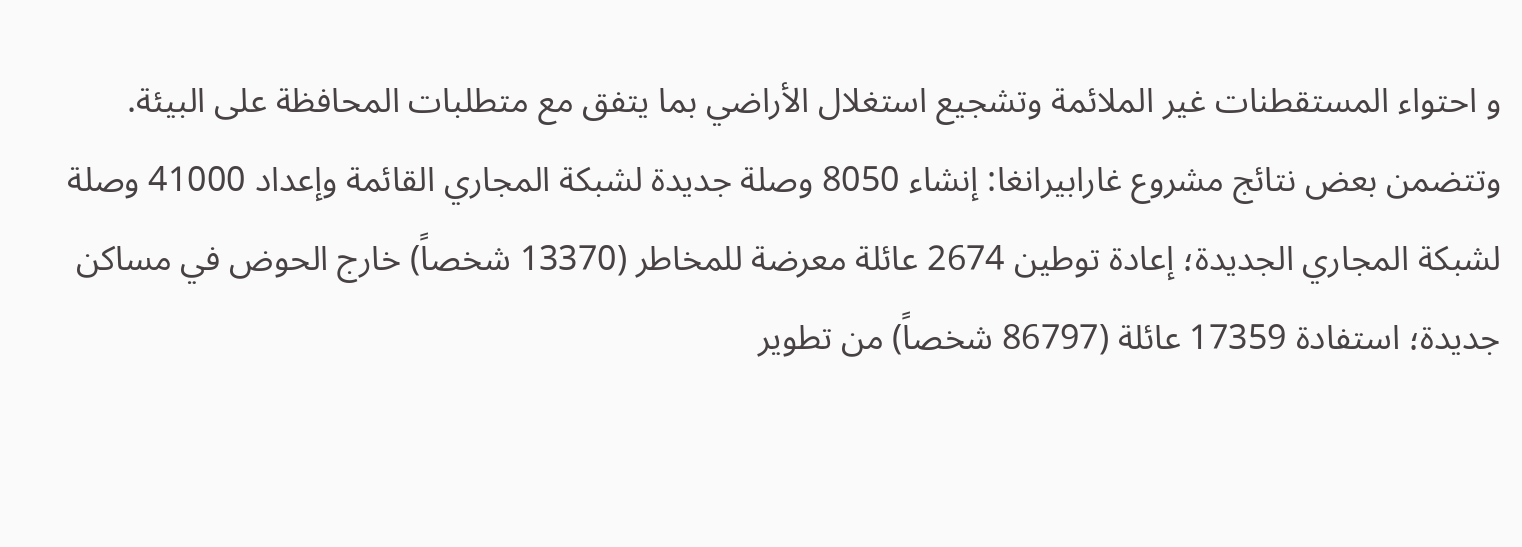و احتواء المستقطنات غير الملائمة وتشجيع استغلال الأراضي بما يتفق مع متطلبات المحافظة على البيئة.
وتتضمن بعض نتائج مشروع غارابيرانغا: إنشاء 8050 وصلة جديدة لشبكة المجاري القائمة وإعداد 41000 وصلة لشبكة المجاري الجديدة؛ إعادة توطين 2674 عائلة معرضة للمخاطر (13370 شخصاً) خارج الحوض في مساكن جديدة؛ استفادة 17359 عائلة (86797 شخصاً) من تطوير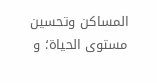المساكن وتحسين مستوى الحياة؛ و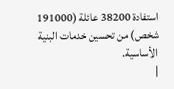استفادة 38200 عائلة (191000 شخص) من تحسين خدمات البنية الأساسية.
|